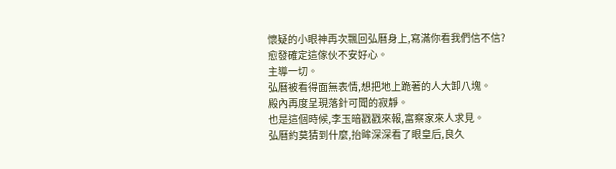懷疑的小眼神再次飄回弘曆身上,寫滿你看我們信不信?
愈發確定這傢伙不安好心。
主導一切。
弘曆被看得面無表情,想把地上跪著的人大卸八塊。
殿內再度呈現落針可聞的寂靜。
也是這個時候,李玉暗戳戳來報,富察家來人求見。
弘曆約莫猜到什麼,抬眸深深看了眼皇后,良久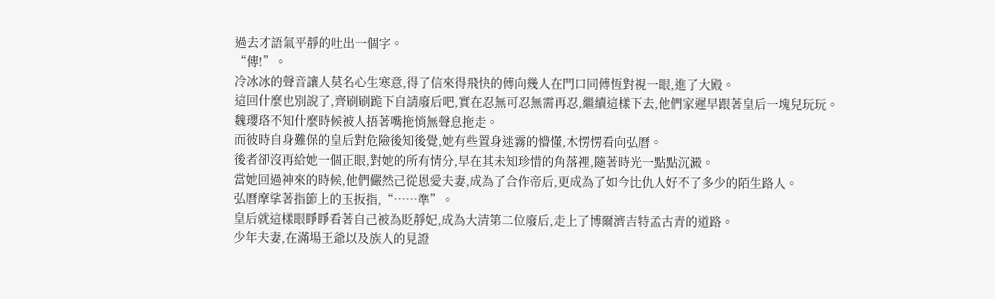過去才語氣平靜的吐出一個字。
“傳!”。
冷冰冰的聲音讓人莫名心生寒意,得了信來得飛快的傅向幾人在門口同傅恆對視一眼,進了大殿。
這回什麼也別說了,齊刷刷跪下自請廢后吧,實在忍無可忍無需再忍,繼續這樣下去,他們家遲早跟著皇后一塊兒玩玩。
魏瓔珞不知什麼時候被人捂著嘴拖悄無聲息拖走。
而彼時自身難保的皇后對危險後知後覺,她有些置身迷霧的懵懂,木愣愣看向弘曆。
後者卻沒再給她一個正眼,對她的所有情分,早在其未知珍惜的角落裡,隨著時光一點點沉澱。
當她回過神來的時候,他們儼然己從恩愛夫妻,成為了合作帝后,更成為了如今比仇人好不了多少的陌生路人。
弘曆摩挲著指節上的玉扳指,“……準”。
皇后就這樣眼睜睜看著自己被為貶靜妃,成為大清第二位廢后,走上了博爾濟吉特孟古青的道路。
少年夫妻,在滿場王爺以及族人的見證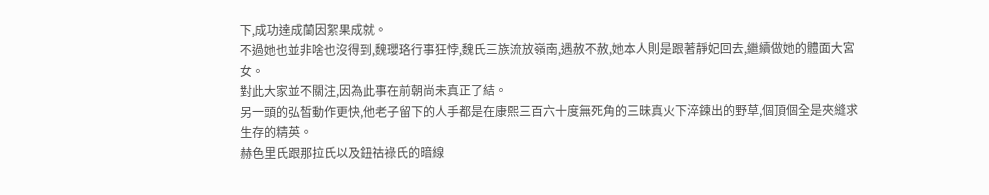下,成功達成蘭因絮果成就。
不過她也並非啥也沒得到,魏瓔珞行事狂悖,魏氏三族流放嶺南,遇赦不赦,她本人則是跟著靜妃回去,繼續做她的體面大宮女。
對此大家並不關注,因為此事在前朝尚未真正了結。
另一頭的弘皙動作更快,他老子留下的人手都是在康熙三百六十度無死角的三昧真火下淬鍊出的野草,個頂個全是夾縫求生存的精英。
赫色里氏跟那拉氏以及鈕祜祿氏的暗線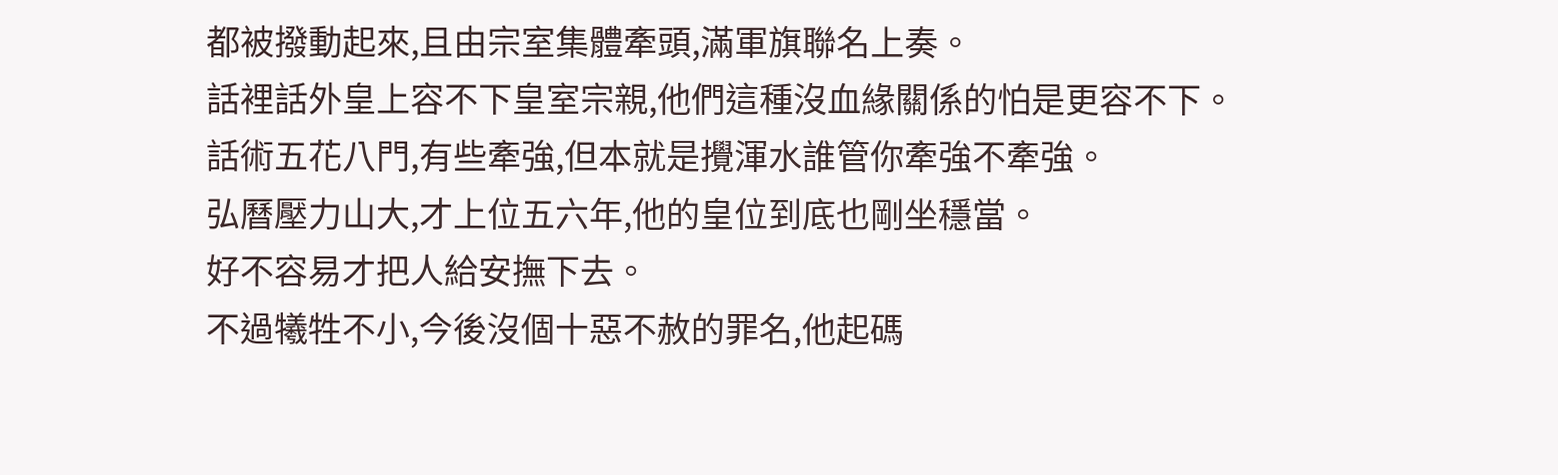都被撥動起來,且由宗室集體牽頭,滿軍旗聯名上奏。
話裡話外皇上容不下皇室宗親,他們這種沒血緣關係的怕是更容不下。
話術五花八門,有些牽強,但本就是攪渾水誰管你牽強不牽強。
弘曆壓力山大,才上位五六年,他的皇位到底也剛坐穩當。
好不容易才把人給安撫下去。
不過犧牲不小,今後沒個十惡不赦的罪名,他起碼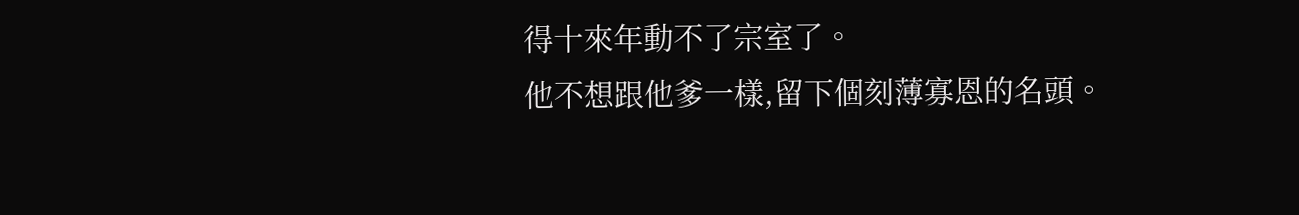得十來年動不了宗室了。
他不想跟他爹一樣,留下個刻薄寡恩的名頭。